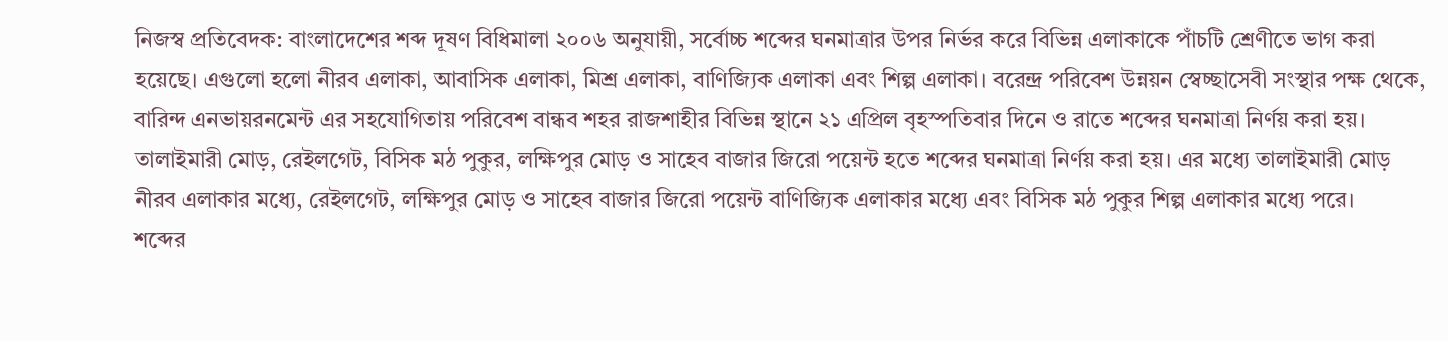নিজস্ব প্রতিবেদক: বাংলাদেশের শব্দ দূষণ বিধিমালা ২০০৬ অনুযায়ী, সর্বোচ্চ শব্দের ঘনমাত্রার উপর নির্ভর করে বিভিন্ন এলাকাকে পাঁচটি শ্রেণীতে ভাগ করা হয়েছে। এগুলো হলো নীরব এলাকা, আবাসিক এলাকা, মিশ্র এলাকা, বাণিজ্যিক এলাকা এবং শিল্প এলাকা। বরেন্দ্র পরিবেশ উন্নয়ন স্বেচ্ছাসেবী সংস্থার পক্ষ থেকে, বারিন্দ এনভায়রনমেন্ট এর সহযোগিতায় পরিবেশ বান্ধব শহর রাজশাহীর বিভিন্ন স্থানে ২১ এপ্রিল বৃহস্পতিবার দিনে ও রাতে শব্দের ঘনমাত্রা নির্ণয় করা হয়।
তালাইমারী মোড়, রেইলগেট, বিসিক মঠ পুকুর, লক্ষিপুর মোড় ও সাহেব বাজার জিরো পয়েন্ট হতে শব্দের ঘনমাত্রা নির্ণয় করা হয়। এর মধ্যে তালাইমারী মোড় নীরব এলাকার মধ্যে, রেইলগেট, লক্ষিপুর মোড় ও সাহেব বাজার জিরো পয়েন্ট বাণিজ্যিক এলাকার মধ্যে এবং বিসিক মঠ পুকুর শিল্প এলাকার মধ্যে পরে।
শব্দের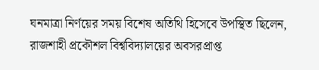ঘনমাত্রা নির্ণয়ের সময় বিশেষ অতিথি হিসেবে উপস্থিত ছিলেন, রাজশাহী প্রকৌশল বিশ্ববিদ্যালয়ের অবসরপ্রাপ্ত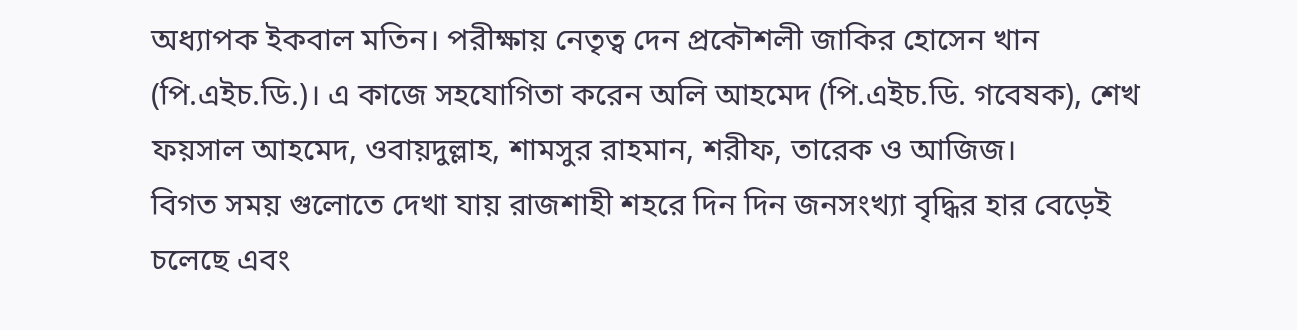অধ্যাপক ইকবাল মতিন। পরীক্ষায় নেতৃত্ব দেন প্রকৌশলী জাকির হোসেন খান (পি.এইচ.ডি.)। এ কাজে সহযোগিতা করেন অলি আহমেদ (পি.এইচ.ডি. গবেষক), শেখ ফয়সাল আহমেদ, ওবায়দুল্লাহ, শামসুর রাহমান, শরীফ, তারেক ও আজিজ।
বিগত সময় গুলোতে দেখা যায় রাজশাহী শহরে দিন দিন জনসংখ্যা বৃদ্ধির হার বেড়েই চলেছে এবং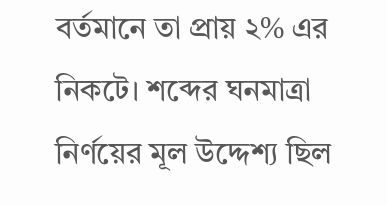বর্তমানে তা প্রায় ২% এর নিকটে। শব্দের ঘনমাত্রা নির্ণয়ের মূল উদ্দেশ্য ছিল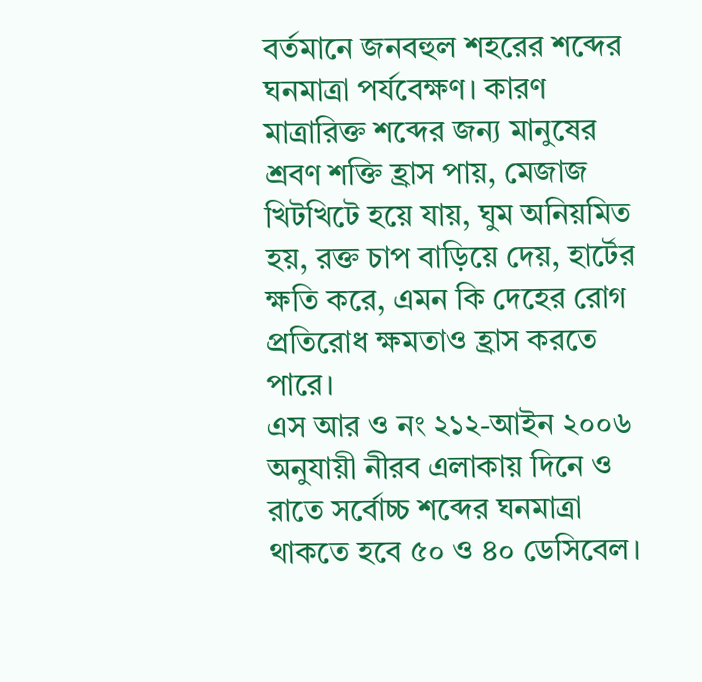বর্তমানে জনবহুল শহরের শব্দের ঘনমাত্রা পর্যবেক্ষণ। কারণ মাত্রারিক্ত শব্দের জন্য মানুষের শ্রবণ শক্তি হ্রাস পায়, মেজাজ খিটখিটে হয়ে যায়, ঘুম অনিয়মিত হয়, রক্ত চাপ বাড়িয়ে দেয়, হার্টের ক্ষতি করে, এমন কি দেহের রোগ প্রতিরোধ ক্ষমতাও হ্রাস করতে পারে।
এস আর ও নং ২১২-আইন ২০০৬ অনুযায়ী নীরব এলাকায় দিনে ও রাতে সর্বোচ্চ শব্দের ঘনমাত্রা থাকতে হবে ৫০ ও ৪০ ডেসিবেল।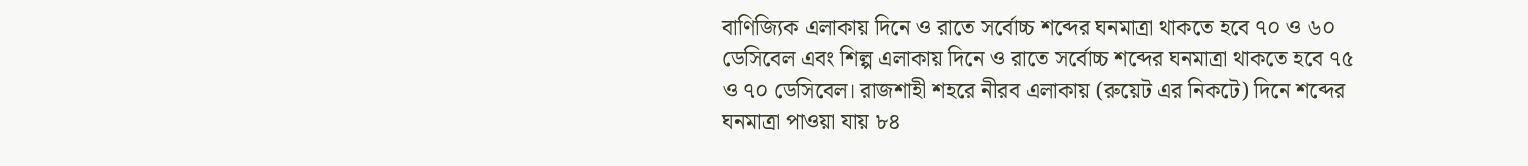বাণিজ্যিক এলাকায় দিনে ও রাতে সর্বোচ্চ শব্দের ঘনমাত্রা থাকতে হবে ৭০ ও ৬০ ডেসিবেল এবং শিল্প এলাকায় দিনে ও রাতে সর্বোচ্চ শব্দের ঘনমাত্রা থাকতে হবে ৭৫ ও ৭০ ডেসিবেল। রাজশাহী শহরে নীরব এলাকায় (রুয়েট এর নিকটে) দিনে শব্দের ঘনমাত্রা পাওয়া যায় ৮৪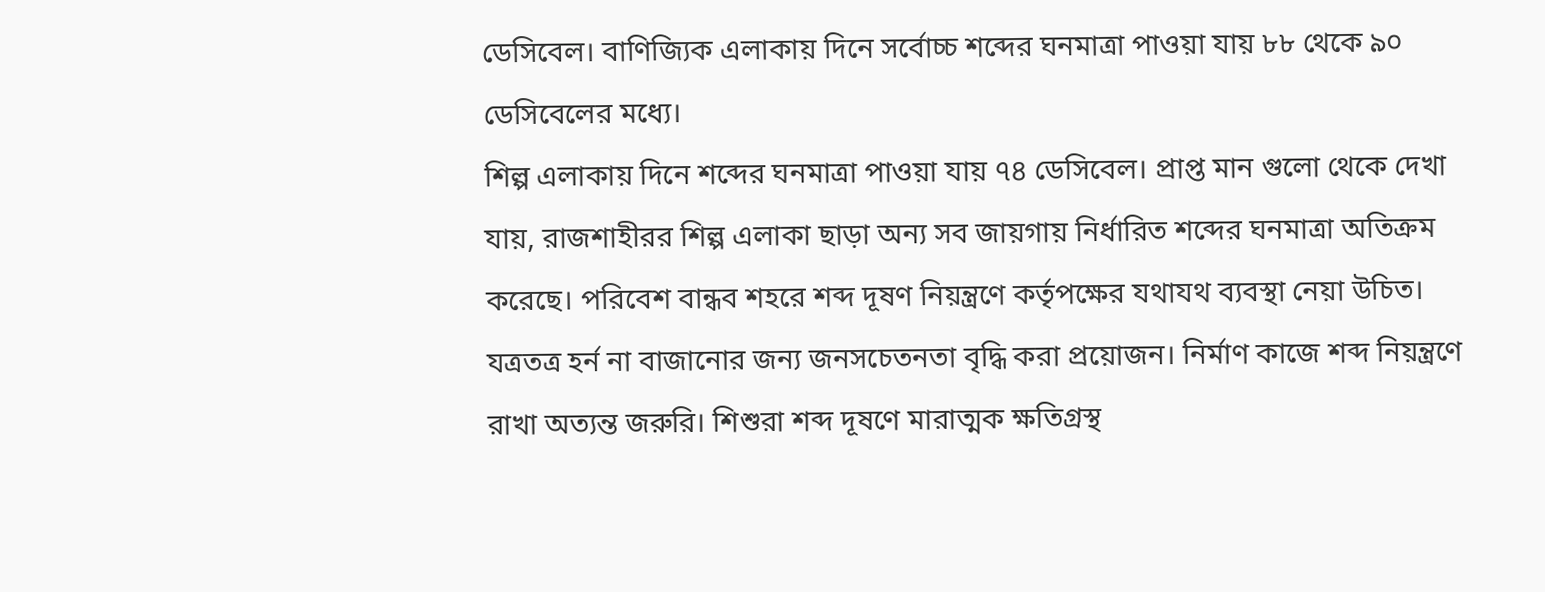ডেসিবেল। বাণিজ্যিক এলাকায় দিনে সর্বোচ্চ শব্দের ঘনমাত্রা পাওয়া যায় ৮৮ থেকে ৯০ ডেসিবেলের মধ্যে।
শিল্প এলাকায় দিনে শব্দের ঘনমাত্রা পাওয়া যায় ৭৪ ডেসিবেল। প্রাপ্ত মান গুলো থেকে দেখা যায়, রাজশাহীরর শিল্প এলাকা ছাড়া অন্য সব জায়গায় নির্ধারিত শব্দের ঘনমাত্রা অতিক্রম করেছে। পরিবেশ বান্ধব শহরে শব্দ দূষণ নিয়ন্ত্রণে কর্তৃপক্ষের যথাযথ ব্যবস্থা নেয়া উচিত। যত্রতত্র হর্ন না বাজানোর জন্য জনসচেতনতা বৃদ্ধি করা প্রয়োজন। নির্মাণ কাজে শব্দ নিয়ন্ত্রণে রাখা অত্যন্ত জরুরি। শিশুরা শব্দ দূষণে মারাত্মক ক্ষতিগ্রস্থ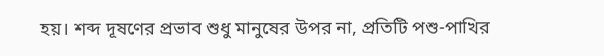হয়। শব্দ দূষণের প্রভাব শুধু মানুষের উপর না, প্রতিটি পশু-পাখির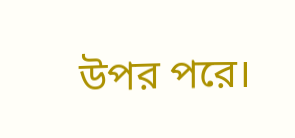উপর পরে।